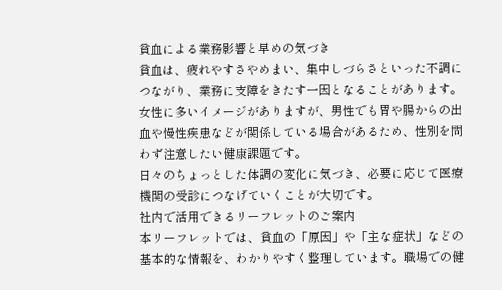貧血による業務影響と早めの気づき
貧血は、疲れやすさやめまい、集中しづらさといった不調につながり、業務に支障をきたす一因となることがあります。女性に多いイメージがありますが、男性でも胃や腸からの出血や慢性疾患などが関係している場合があるため、性別を問わず注意したい健康課題です。
日々のちょっとした体調の変化に気づき、必要に応じて医療機関の受診につなげていくことが大切です。
社内で活用できるリーフレットのご案内
本リーフレットでは、貧血の「原因」や「主な症状」などの基本的な情報を、わかりやすく整理しています。職場での健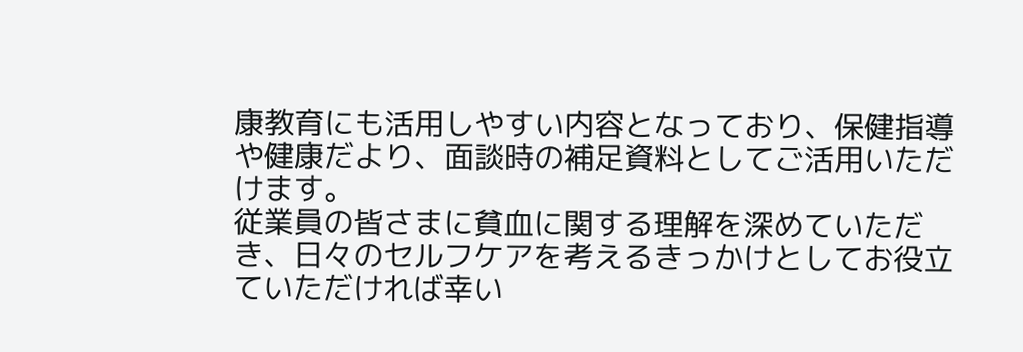康教育にも活用しやすい内容となっており、保健指導や健康だより、面談時の補足資料としてご活用いただけます。
従業員の皆さまに貧血に関する理解を深めていただき、日々のセルフケアを考えるきっかけとしてお役立ていただければ幸い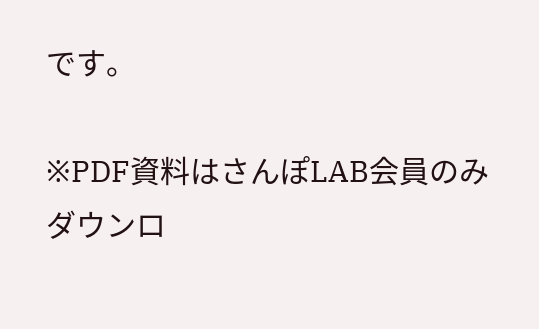です。

※PDF資料はさんぽLAB会員のみダウンロ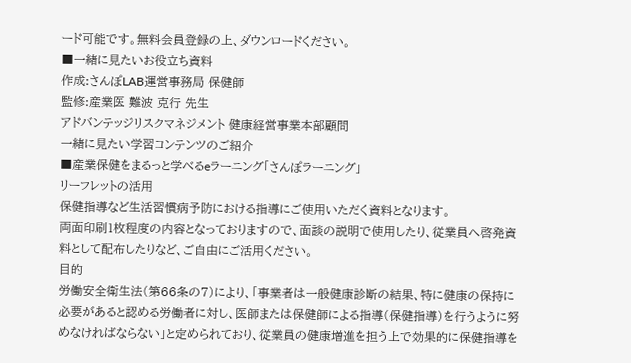ード可能です。無料会員登録の上、ダウンロードください。
■一緒に見たいお役立ち資料
作成:さんぽLAB運営事務局 保健師
監修:産業医 難波 克行 先生
アドバンテッジリスクマネジメント 健康経営事業本部顧問
一緒に見たい学習コンテンツのご紹介
■産業保健をまるっと学べるeラーニング「さんぽラーニング」
リーフレットの活用
保健指導など生活習慣病予防における指導にご使用いただく資料となります。
両面印刷1枚程度の内容となっておりますので、面談の説明で使用したり、従業員へ啓発資料として配布したりなど、ご自由にご活用ください。
目的
労働安全衛生法(第66条の7)により、「事業者は一般健康診断の結果、特に健康の保持に必要があると認める労働者に対し、医師または保健師による指導(保健指導)を行うように努めなければならない」と定められており、従業員の健康増進を担う上で効果的に保健指導を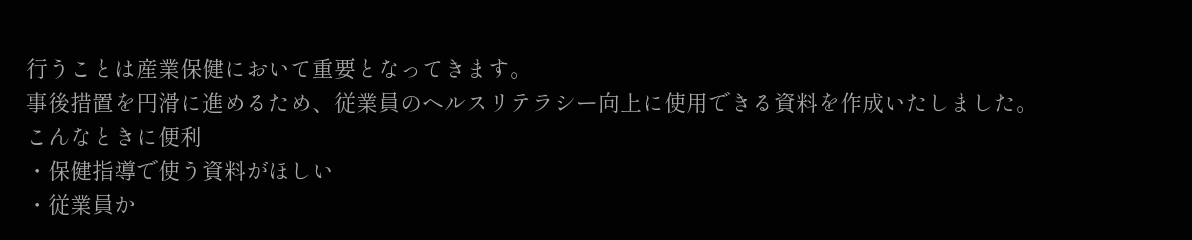行うことは産業保健において重要となってきます。
事後措置を円滑に進めるため、従業員のヘルスリテラシー向上に使用できる資料を作成いたしました。
こんなときに便利
・保健指導で使う資料がほしい
・従業員か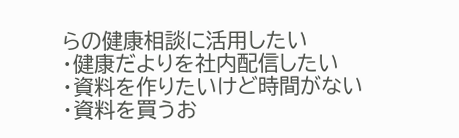らの健康相談に活用したい
・健康だよりを社内配信したい
・資料を作りたいけど時間がない
・資料を買うお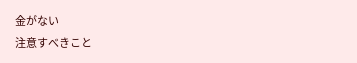金がない
注意すべきこと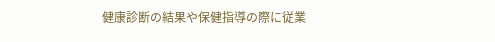健康診断の結果や保健指導の際に従業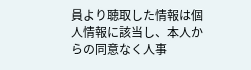員より聴取した情報は個人情報に該当し、本人からの同意なく人事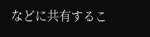などに共有するこ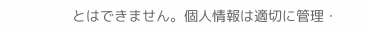とはできません。個人情報は適切に管理・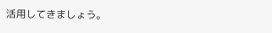活用してきましょう。